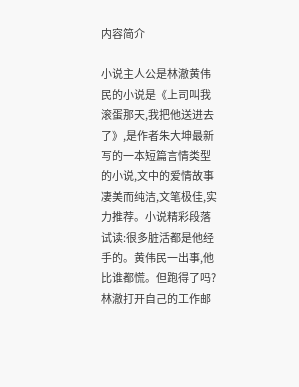内容简介

小说主人公是林澈黄伟民的小说是《上司叫我滚蛋那天,我把他送进去了》,是作者朱大坤最新写的一本短篇言情类型的小说,文中的爱情故事凄美而纯洁,文笔极佳,实力推荐。小说精彩段落试读:很多脏活都是他经手的。黄伟民一出事,他比谁都慌。但跑得了吗?林澈打开自己的工作邮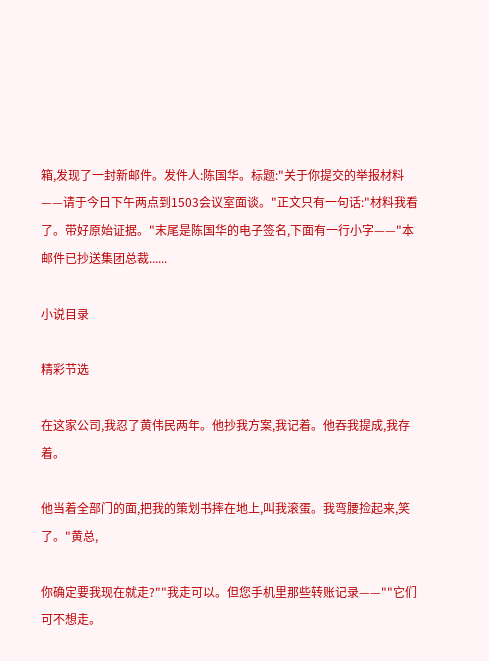箱,发现了一封新邮件。发件人:陈国华。标题:"关于你提交的举报材料——请于今日下午两点到1503会议室面谈。"正文只有一句话:"材料我看了。带好原始证据。"末尾是陈国华的电子签名,下面有一行小字——"本邮件已抄送集团总裁......

小说目录

精彩节选

在这家公司,我忍了黄伟民两年。他抄我方案,我记着。他吞我提成,我存着。

他当着全部门的面,把我的策划书摔在地上,叫我滚蛋。我弯腰捡起来,笑了。"黄总,

你确定要我现在就走?""我走可以。但您手机里那些转账记录——""它们可不想走。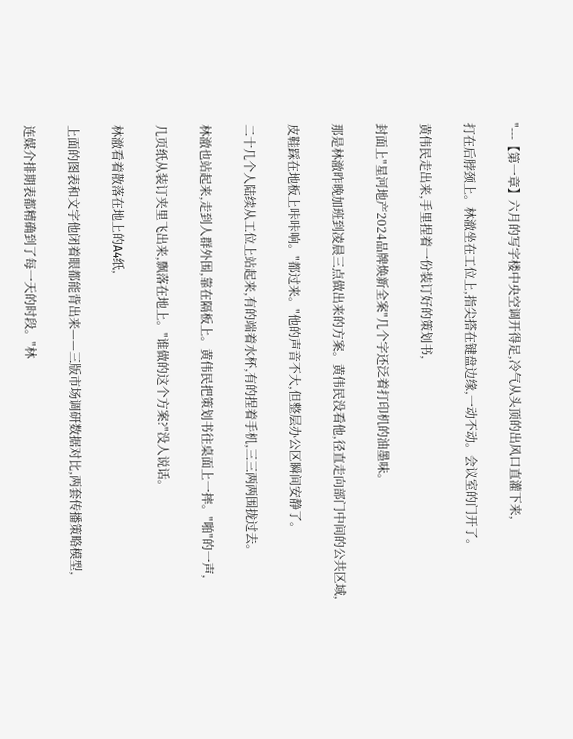"---【第一章】六月的写字楼中央空调开得足,冷气从头顶的出风口直灌下来,

打在后脖颈上。林澈坐在工位上,指尖搭在键盘边缘,一动不动。会议室的门开了。

黄伟民走出来,手里捏着一份装订好的策划书,

封面上"星河地产2024品牌焕新全案"几个字还泛着打印机的油墨味。

那是林澈昨晚加班到凌晨三点做出来的方案。黄伟民没看他,径直走向部门中间的公共区域,

皮鞋踩在地板上咔咔响。"都过来。"他的声音不大,但整层办公区瞬间安静了。

二十几个人陆续从工位上站起来,有的端着水杯,有的捏着手机,三三两两围拢过去。

林澈也站起来,走到人群外围,靠在隔板上。黄伟民把策划书往桌面上一摔。"啪"的一声,

几页纸从装订夹里飞出来,飘落在地上。"谁做的这个方案?"没人说话。

林澈看着散落在地上的A4纸,

上面的图表和文字他闭着眼都能背出来——三版市场调研数据对比,两套传播策略模型,

连媒介排期表都精确到了每一天的时段。"林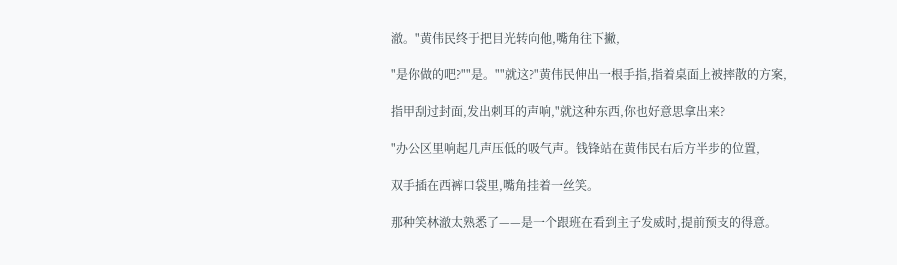澈。"黄伟民终于把目光转向他,嘴角往下撇,

"是你做的吧?""是。""就这?"黄伟民伸出一根手指,指着桌面上被摔散的方案,

指甲刮过封面,发出刺耳的声响,"就这种东西,你也好意思拿出来?

"办公区里响起几声压低的吸气声。钱锋站在黄伟民右后方半步的位置,

双手插在西裤口袋里,嘴角挂着一丝笑。

那种笑林澈太熟悉了——是一个跟班在看到主子发威时,提前预支的得意。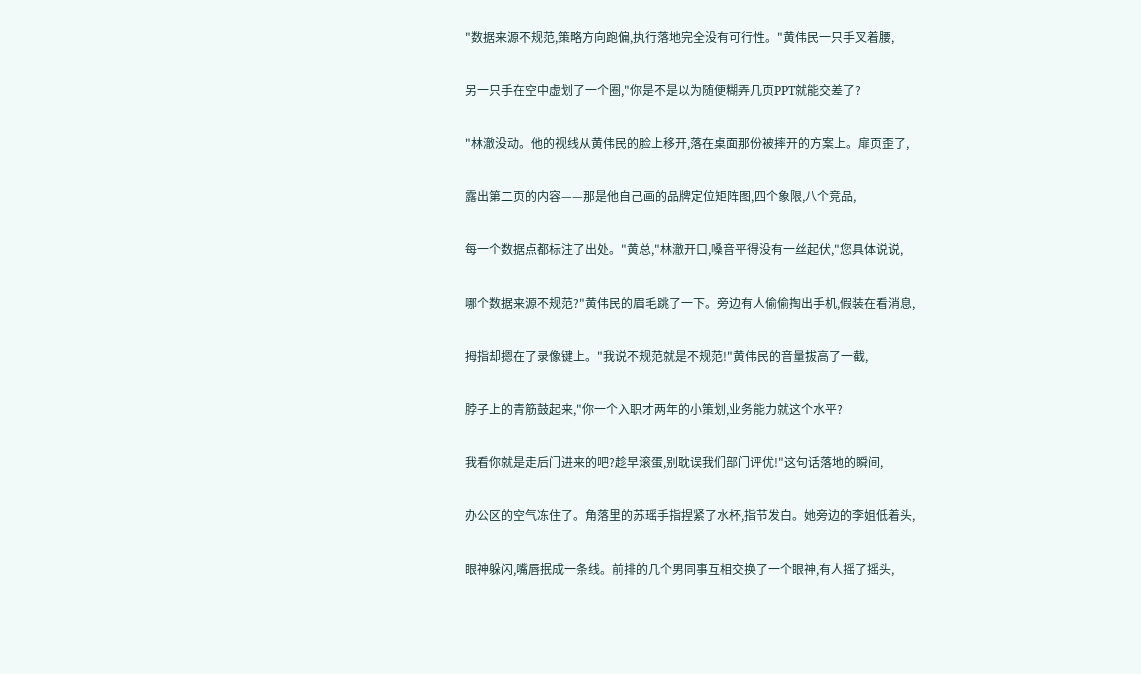"数据来源不规范,策略方向跑偏,执行落地完全没有可行性。"黄伟民一只手叉着腰,

另一只手在空中虚划了一个圈,"你是不是以为随便糊弄几页PPT就能交差了?

"林澈没动。他的视线从黄伟民的脸上移开,落在桌面那份被摔开的方案上。扉页歪了,

露出第二页的内容——那是他自己画的品牌定位矩阵图,四个象限,八个竞品,

每一个数据点都标注了出处。"黄总,"林澈开口,嗓音平得没有一丝起伏,"您具体说说,

哪个数据来源不规范?"黄伟民的眉毛跳了一下。旁边有人偷偷掏出手机,假装在看消息,

拇指却摁在了录像键上。"我说不规范就是不规范!"黄伟民的音量拔高了一截,

脖子上的青筋鼓起来,"你一个入职才两年的小策划,业务能力就这个水平?

我看你就是走后门进来的吧?趁早滚蛋,别耽误我们部门评优!"这句话落地的瞬间,

办公区的空气冻住了。角落里的苏瑶手指捏紧了水杯,指节发白。她旁边的李姐低着头,

眼神躲闪,嘴唇抿成一条线。前排的几个男同事互相交换了一个眼神,有人摇了摇头,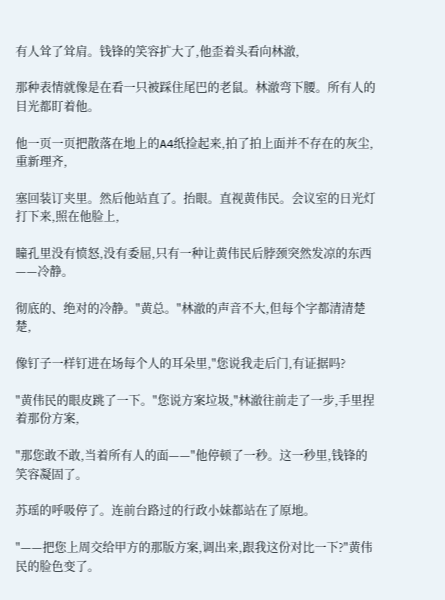有人耸了耸肩。钱锋的笑容扩大了,他歪着头看向林澈,

那种表情就像是在看一只被踩住尾巴的老鼠。林澈弯下腰。所有人的目光都盯着他。

他一页一页把散落在地上的A4纸捡起来,拍了拍上面并不存在的灰尘,重新理齐,

塞回装订夹里。然后他站直了。抬眼。直视黄伟民。会议室的日光灯打下来,照在他脸上,

瞳孔里没有愤怒,没有委屈,只有一种让黄伟民后脖颈突然发凉的东西——冷静。

彻底的、绝对的冷静。"黄总。"林澈的声音不大,但每个字都清清楚楚,

像钉子一样钉进在场每个人的耳朵里,"您说我走后门,有证据吗?

"黄伟民的眼皮跳了一下。"您说方案垃圾,"林澈往前走了一步,手里捏着那份方案,

"那您敢不敢,当着所有人的面——"他停顿了一秒。这一秒里,钱锋的笑容凝固了。

苏瑶的呼吸停了。连前台路过的行政小妹都站在了原地。

"——把您上周交给甲方的那版方案,调出来,跟我这份对比一下?"黄伟民的脸色变了。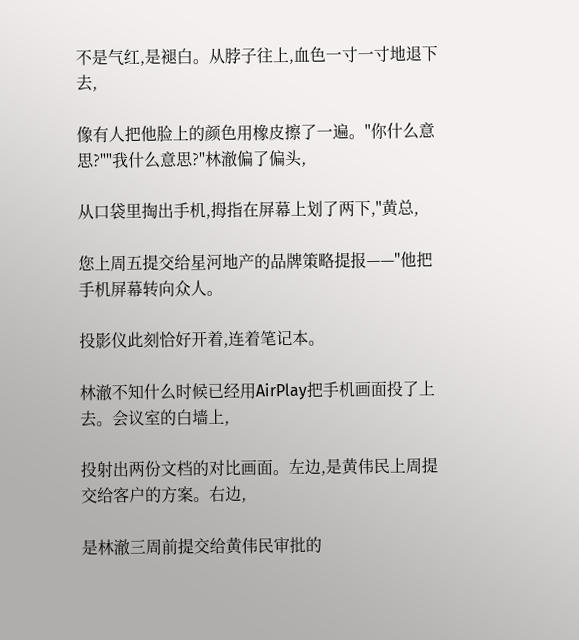不是气红,是褪白。从脖子往上,血色一寸一寸地退下去,

像有人把他脸上的颜色用橡皮擦了一遍。"你什么意思?""我什么意思?"林澈偏了偏头,

从口袋里掏出手机,拇指在屏幕上划了两下,"黄总,

您上周五提交给星河地产的品牌策略提报——"他把手机屏幕转向众人。

投影仪此刻恰好开着,连着笔记本。

林澈不知什么时候已经用AirPlay把手机画面投了上去。会议室的白墙上,

投射出两份文档的对比画面。左边,是黄伟民上周提交给客户的方案。右边,

是林澈三周前提交给黄伟民审批的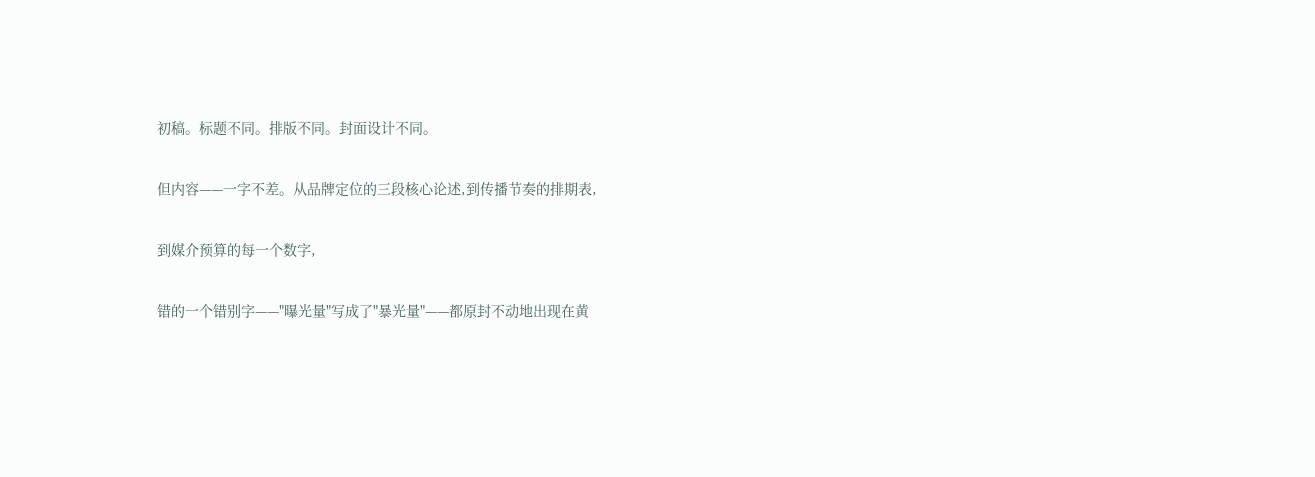初稿。标题不同。排版不同。封面设计不同。

但内容——一字不差。从品牌定位的三段核心论述,到传播节奏的排期表,

到媒介预算的每一个数字,

错的一个错别字——"曝光量"写成了"暴光量"——都原封不动地出现在黄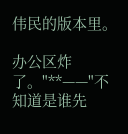伟民的版本里。

办公区炸了。"**——"不知道是谁先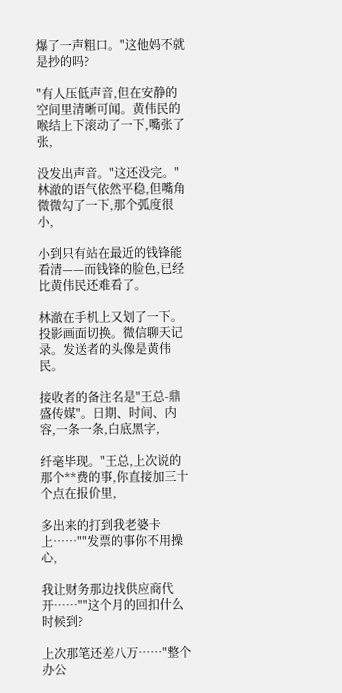爆了一声粗口。"这他妈不就是抄的吗?

"有人压低声音,但在安静的空间里清晰可闻。黄伟民的喉结上下滚动了一下,嘴张了张,

没发出声音。"这还没完。"林澈的语气依然平稳,但嘴角微微勾了一下,那个弧度很小,

小到只有站在最近的钱锋能看清——而钱锋的脸色,已经比黄伟民还难看了。

林澈在手机上又划了一下。投影画面切换。微信聊天记录。发送者的头像是黄伟民。

接收者的备注名是"王总-鼎盛传媒"。日期、时间、内容,一条一条,白底黑字,

纤毫毕现。"王总,上次说的那个**费的事,你直接加三十个点在报价里,

多出来的打到我老婆卡上……""发票的事你不用操心,

我让财务那边找供应商代开……""这个月的回扣什么时候到?

上次那笔还差八万……"整个办公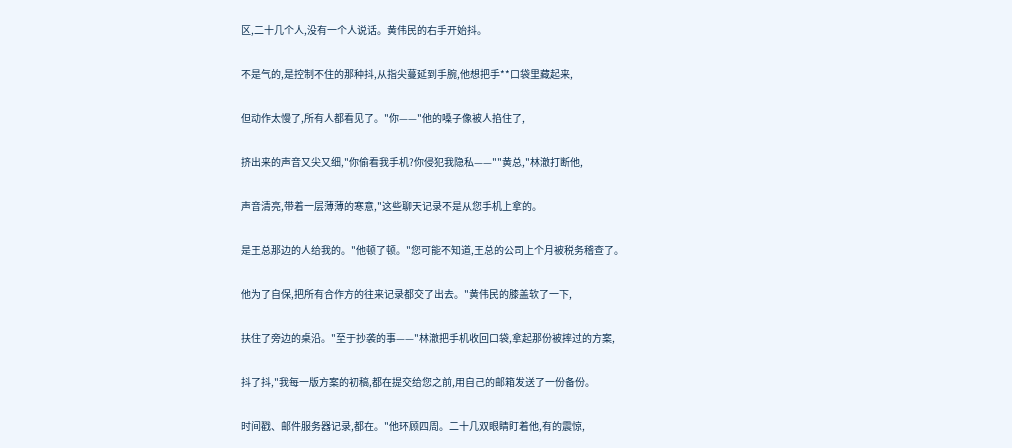区,二十几个人,没有一个人说话。黄伟民的右手开始抖。

不是气的,是控制不住的那种抖,从指尖蔓延到手腕,他想把手**口袋里藏起来,

但动作太慢了,所有人都看见了。"你——"他的嗓子像被人掐住了,

挤出来的声音又尖又细,"你偷看我手机?你侵犯我隐私——""黄总,"林澈打断他,

声音清亮,带着一层薄薄的寒意,"这些聊天记录不是从您手机上拿的。

是王总那边的人给我的。"他顿了顿。"您可能不知道,王总的公司上个月被税务稽查了。

他为了自保,把所有合作方的往来记录都交了出去。"黄伟民的膝盖软了一下,

扶住了旁边的桌沿。"至于抄袭的事——"林澈把手机收回口袋,拿起那份被摔过的方案,

抖了抖,"我每一版方案的初稿,都在提交给您之前,用自己的邮箱发送了一份备份。

时间戳、邮件服务器记录,都在。"他环顾四周。二十几双眼睛盯着他,有的震惊,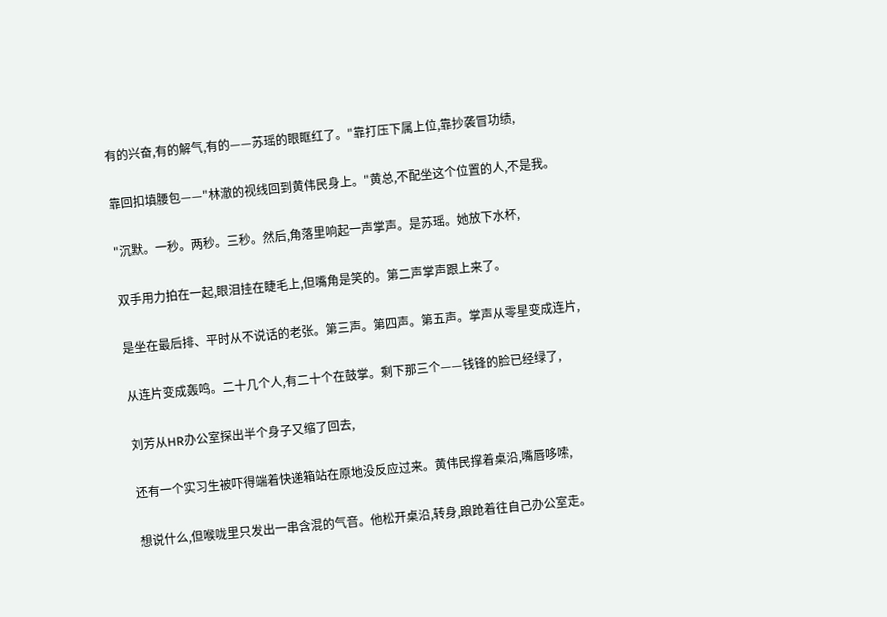有的兴奋,有的解气,有的——苏瑶的眼眶红了。"靠打压下属上位,靠抄袭冒功绩,

靠回扣填腰包——"林澈的视线回到黄伟民身上。"黄总,不配坐这个位置的人,不是我。

"沉默。一秒。两秒。三秒。然后,角落里响起一声掌声。是苏瑶。她放下水杯,

双手用力拍在一起,眼泪挂在睫毛上,但嘴角是笑的。第二声掌声跟上来了。

是坐在最后排、平时从不说话的老张。第三声。第四声。第五声。掌声从零星变成连片,

从连片变成轰鸣。二十几个人,有二十个在鼓掌。剩下那三个——钱锋的脸已经绿了,

刘芳从HR办公室探出半个身子又缩了回去,

还有一个实习生被吓得端着快递箱站在原地没反应过来。黄伟民撑着桌沿,嘴唇哆嗦,

想说什么,但喉咙里只发出一串含混的气音。他松开桌沿,转身,踉跄着往自己办公室走。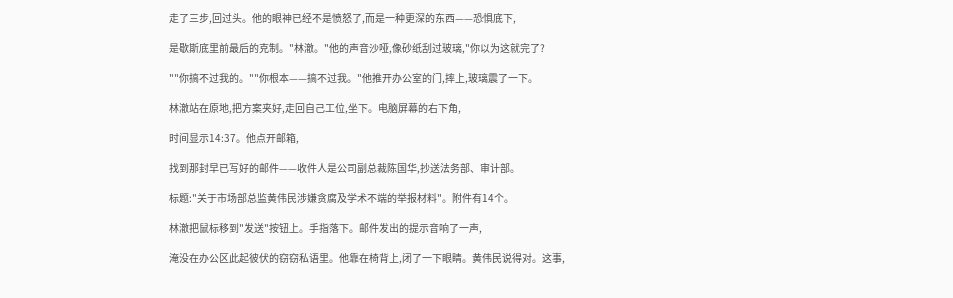走了三步,回过头。他的眼神已经不是愤怒了,而是一种更深的东西——恐惧底下,

是歇斯底里前最后的克制。"林澈。"他的声音沙哑,像砂纸刮过玻璃,"你以为这就完了?

""你搞不过我的。""你根本——搞不过我。"他推开办公室的门,摔上,玻璃震了一下。

林澈站在原地,把方案夹好,走回自己工位,坐下。电脑屏幕的右下角,

时间显示14:37。他点开邮箱,

找到那封早已写好的邮件——收件人是公司副总裁陈国华,抄送法务部、审计部。

标题:"关于市场部总监黄伟民涉嫌贪腐及学术不端的举报材料"。附件有14个。

林澈把鼠标移到"发送"按钮上。手指落下。邮件发出的提示音响了一声,

淹没在办公区此起彼伏的窃窃私语里。他靠在椅背上,闭了一下眼睛。黄伟民说得对。这事,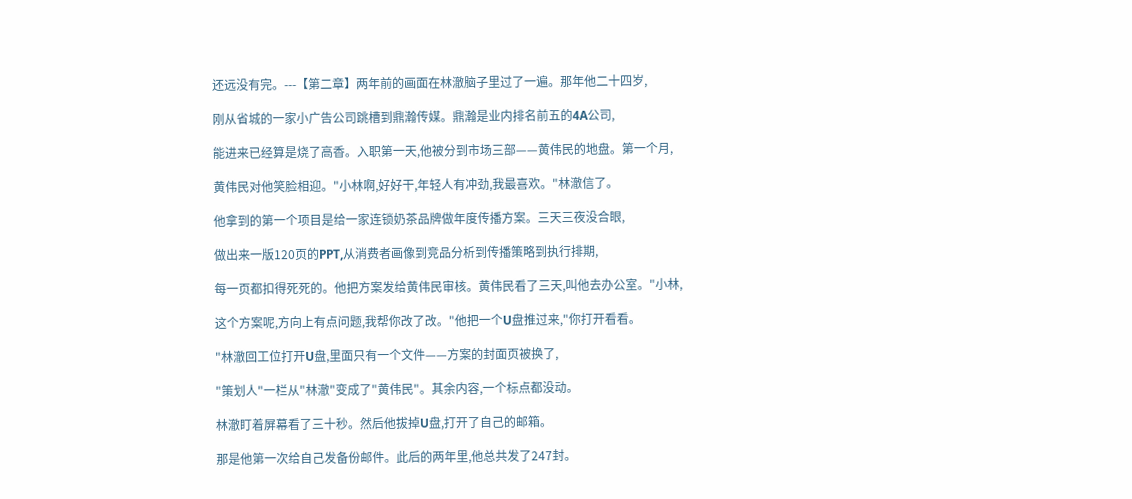还远没有完。---【第二章】两年前的画面在林澈脑子里过了一遍。那年他二十四岁,

刚从省城的一家小广告公司跳槽到鼎瀚传媒。鼎瀚是业内排名前五的4A公司,

能进来已经算是烧了高香。入职第一天,他被分到市场三部——黄伟民的地盘。第一个月,

黄伟民对他笑脸相迎。"小林啊,好好干,年轻人有冲劲,我最喜欢。"林澈信了。

他拿到的第一个项目是给一家连锁奶茶品牌做年度传播方案。三天三夜没合眼,

做出来一版120页的PPT,从消费者画像到竞品分析到传播策略到执行排期,

每一页都扣得死死的。他把方案发给黄伟民审核。黄伟民看了三天,叫他去办公室。"小林,

这个方案呢,方向上有点问题,我帮你改了改。"他把一个U盘推过来,"你打开看看。

"林澈回工位打开U盘,里面只有一个文件——方案的封面页被换了,

"策划人"一栏从"林澈"变成了"黄伟民"。其余内容,一个标点都没动。

林澈盯着屏幕看了三十秒。然后他拔掉U盘,打开了自己的邮箱。

那是他第一次给自己发备份邮件。此后的两年里,他总共发了247封。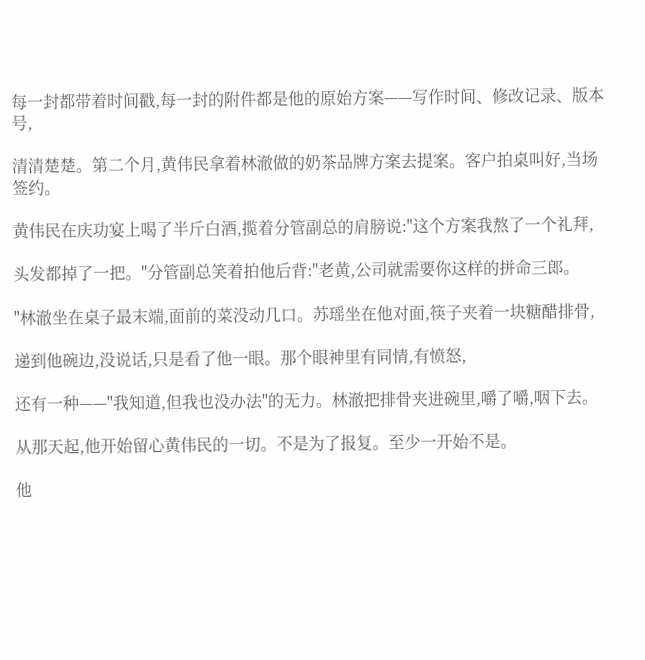每一封都带着时间戳,每一封的附件都是他的原始方案——写作时间、修改记录、版本号,

清清楚楚。第二个月,黄伟民拿着林澈做的奶茶品牌方案去提案。客户拍桌叫好,当场签约。

黄伟民在庆功宴上喝了半斤白酒,揽着分管副总的肩膀说:"这个方案我熬了一个礼拜,

头发都掉了一把。"分管副总笑着拍他后背:"老黄,公司就需要你这样的拼命三郎。

"林澈坐在桌子最末端,面前的菜没动几口。苏瑶坐在他对面,筷子夹着一块糖醋排骨,

递到他碗边,没说话,只是看了他一眼。那个眼神里有同情,有愤怒,

还有一种——"我知道,但我也没办法"的无力。林澈把排骨夹进碗里,嚼了嚼,咽下去。

从那天起,他开始留心黄伟民的一切。不是为了报复。至少一开始不是。

他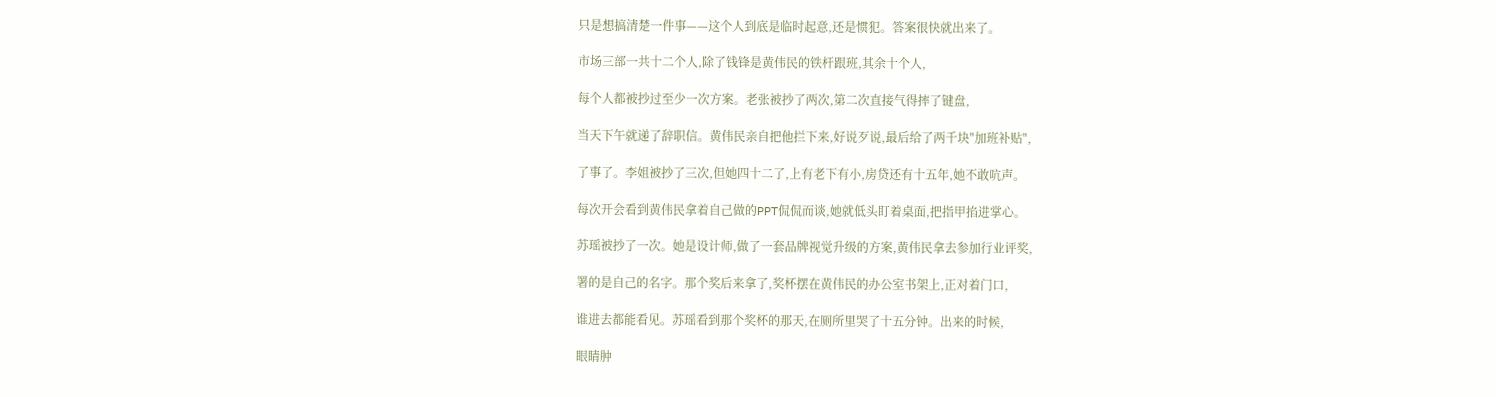只是想搞清楚一件事——这个人到底是临时起意,还是惯犯。答案很快就出来了。

市场三部一共十二个人,除了钱锋是黄伟民的铁杆跟班,其余十个人,

每个人都被抄过至少一次方案。老张被抄了两次,第二次直接气得摔了键盘,

当天下午就递了辞职信。黄伟民亲自把他拦下来,好说歹说,最后给了两千块"加班补贴",

了事了。李姐被抄了三次,但她四十二了,上有老下有小,房贷还有十五年,她不敢吭声。

每次开会看到黄伟民拿着自己做的PPT侃侃而谈,她就低头盯着桌面,把指甲掐进掌心。

苏瑶被抄了一次。她是设计师,做了一套品牌视觉升级的方案,黄伟民拿去参加行业评奖,

署的是自己的名字。那个奖后来拿了,奖杯摆在黄伟民的办公室书架上,正对着门口,

谁进去都能看见。苏瑶看到那个奖杯的那天,在厕所里哭了十五分钟。出来的时候,

眼睛肿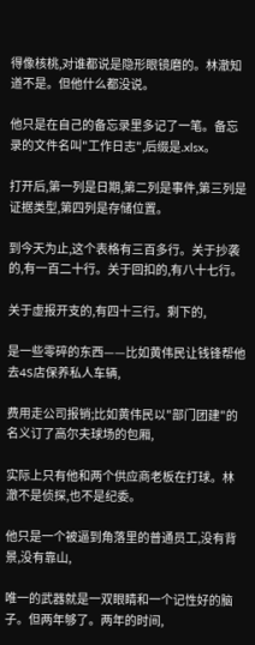得像核桃,对谁都说是隐形眼镜磨的。林澈知道不是。但他什么都没说。

他只是在自己的备忘录里多记了一笔。备忘录的文件名叫"工作日志",后缀是.xlsx。

打开后,第一列是日期,第二列是事件,第三列是证据类型,第四列是存储位置。

到今天为止,这个表格有三百多行。关于抄袭的,有一百二十行。关于回扣的,有八十七行。

关于虚报开支的,有四十三行。剩下的,

是一些零碎的东西——比如黄伟民让钱锋帮他去4S店保养私人车辆,

费用走公司报销;比如黄伟民以"部门团建"的名义订了高尔夫球场的包厢,

实际上只有他和两个供应商老板在打球。林澈不是侦探,也不是纪委。

他只是一个被逼到角落里的普通员工,没有背景,没有靠山,

唯一的武器就是一双眼睛和一个记性好的脑子。但两年够了。两年的时间,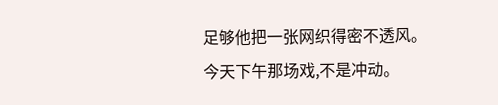足够他把一张网织得密不透风。今天下午那场戏,不是冲动。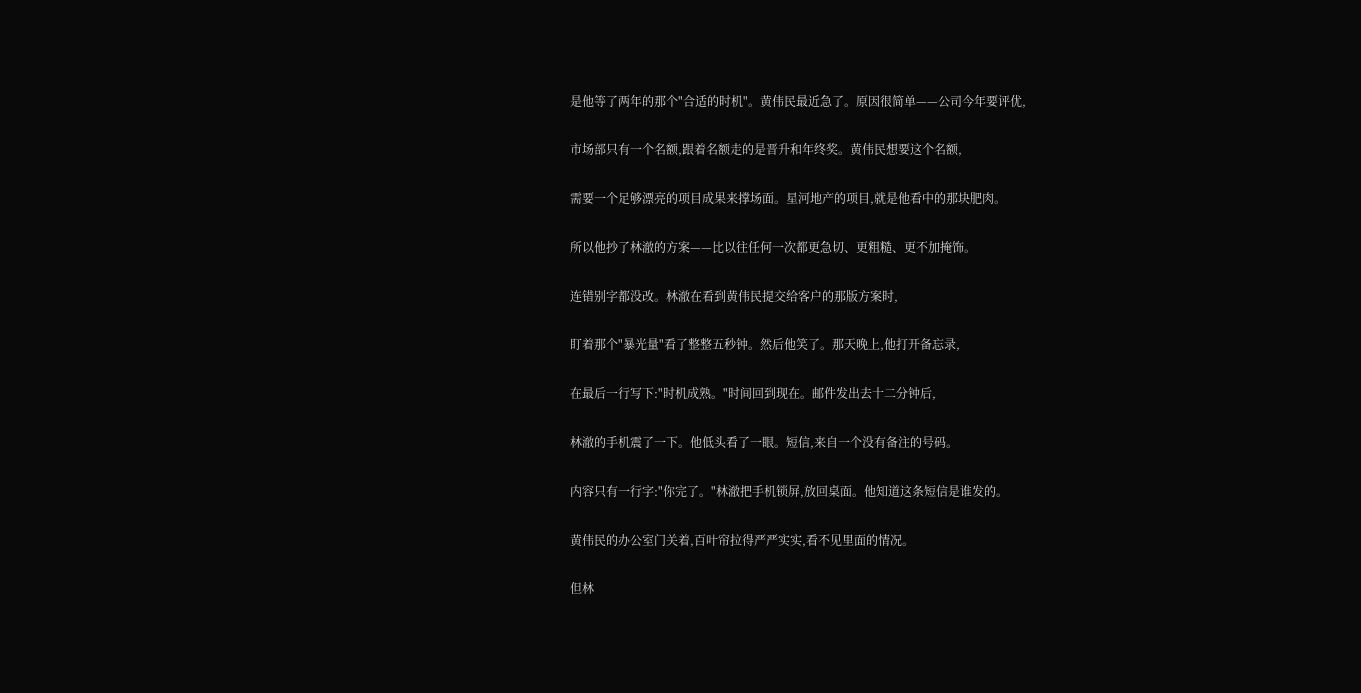是他等了两年的那个"合适的时机"。黄伟民最近急了。原因很简单——公司今年要评优,

市场部只有一个名额,跟着名额走的是晋升和年终奖。黄伟民想要这个名额,

需要一个足够漂亮的项目成果来撑场面。星河地产的项目,就是他看中的那块肥肉。

所以他抄了林澈的方案——比以往任何一次都更急切、更粗糙、更不加掩饰。

连错别字都没改。林澈在看到黄伟民提交给客户的那版方案时,

盯着那个"暴光量"看了整整五秒钟。然后他笑了。那天晚上,他打开备忘录,

在最后一行写下:"时机成熟。"时间回到现在。邮件发出去十二分钟后,

林澈的手机震了一下。他低头看了一眼。短信,来自一个没有备注的号码。

内容只有一行字:"你完了。"林澈把手机锁屏,放回桌面。他知道这条短信是谁发的。

黄伟民的办公室门关着,百叶帘拉得严严实实,看不见里面的情况。

但林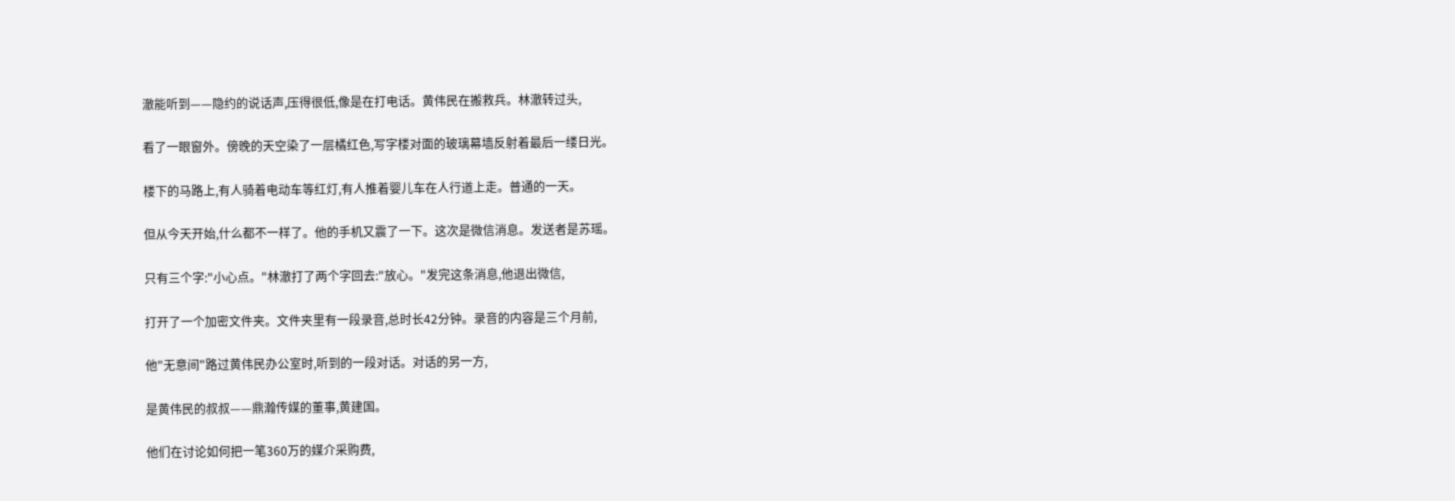澈能听到——隐约的说话声,压得很低,像是在打电话。黄伟民在搬救兵。林澈转过头,

看了一眼窗外。傍晚的天空染了一层橘红色,写字楼对面的玻璃幕墙反射着最后一缕日光。

楼下的马路上,有人骑着电动车等红灯,有人推着婴儿车在人行道上走。普通的一天。

但从今天开始,什么都不一样了。他的手机又震了一下。这次是微信消息。发送者是苏瑶。

只有三个字:"小心点。"林澈打了两个字回去:"放心。"发完这条消息,他退出微信,

打开了一个加密文件夹。文件夹里有一段录音,总时长42分钟。录音的内容是三个月前,

他"无意间"路过黄伟民办公室时,听到的一段对话。对话的另一方,

是黄伟民的叔叔——鼎瀚传媒的董事,黄建国。

他们在讨论如何把一笔360万的媒介采购费,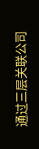通过三层关联公司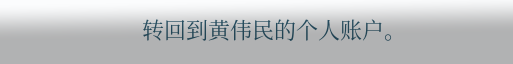转回到黄伟民的个人账户。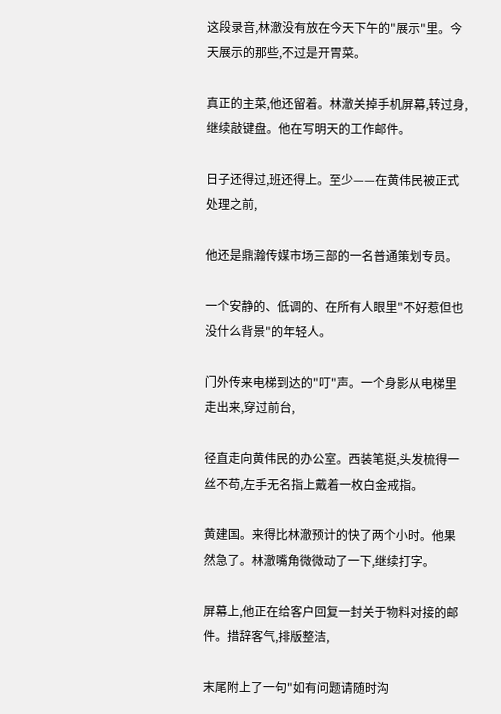这段录音,林澈没有放在今天下午的"展示"里。今天展示的那些,不过是开胃菜。

真正的主菜,他还留着。林澈关掉手机屏幕,转过身,继续敲键盘。他在写明天的工作邮件。

日子还得过,班还得上。至少——在黄伟民被正式处理之前,

他还是鼎瀚传媒市场三部的一名普通策划专员。

一个安静的、低调的、在所有人眼里"不好惹但也没什么背景"的年轻人。

门外传来电梯到达的"叮"声。一个身影从电梯里走出来,穿过前台,

径直走向黄伟民的办公室。西装笔挺,头发梳得一丝不苟,左手无名指上戴着一枚白金戒指。

黄建国。来得比林澈预计的快了两个小时。他果然急了。林澈嘴角微微动了一下,继续打字。

屏幕上,他正在给客户回复一封关于物料对接的邮件。措辞客气,排版整洁,

末尾附上了一句"如有问题请随时沟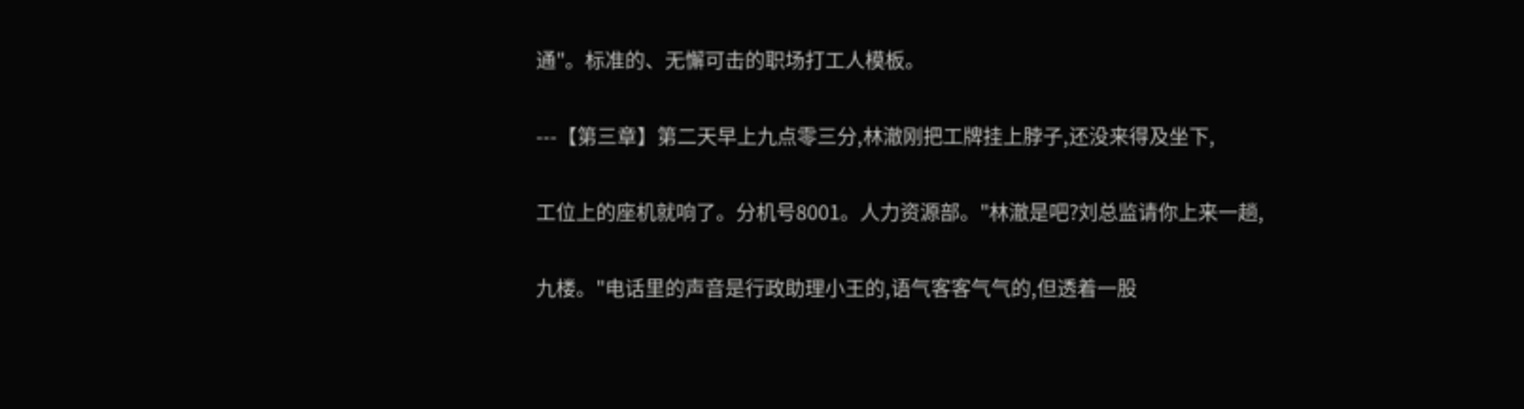通"。标准的、无懈可击的职场打工人模板。

---【第三章】第二天早上九点零三分,林澈刚把工牌挂上脖子,还没来得及坐下,

工位上的座机就响了。分机号8001。人力资源部。"林澈是吧?刘总监请你上来一趟,

九楼。"电话里的声音是行政助理小王的,语气客客气气的,但透着一股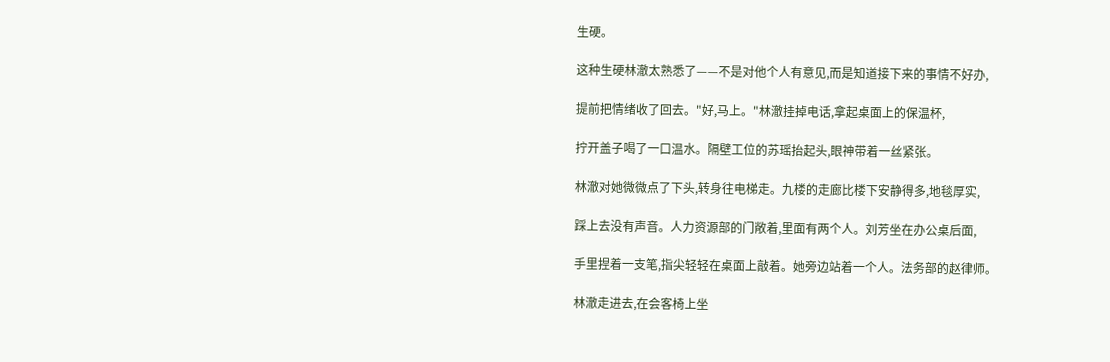生硬。

这种生硬林澈太熟悉了——不是对他个人有意见,而是知道接下来的事情不好办,

提前把情绪收了回去。"好,马上。"林澈挂掉电话,拿起桌面上的保温杯,

拧开盖子喝了一口温水。隔壁工位的苏瑶抬起头,眼神带着一丝紧张。

林澈对她微微点了下头,转身往电梯走。九楼的走廊比楼下安静得多,地毯厚实,

踩上去没有声音。人力资源部的门敞着,里面有两个人。刘芳坐在办公桌后面,

手里捏着一支笔,指尖轻轻在桌面上敲着。她旁边站着一个人。法务部的赵律师。

林澈走进去,在会客椅上坐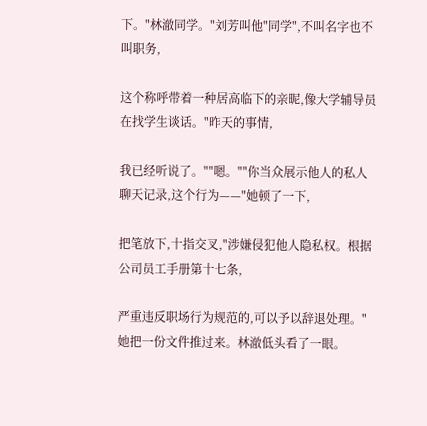下。"林澈同学。"刘芳叫他"同学",不叫名字也不叫职务,

这个称呼带着一种居高临下的亲昵,像大学辅导员在找学生谈话。"昨天的事情,

我已经听说了。""嗯。""你当众展示他人的私人聊天记录,这个行为——"她顿了一下,

把笔放下,十指交叉,"涉嫌侵犯他人隐私权。根据公司员工手册第十七条,

严重违反职场行为规范的,可以予以辞退处理。"她把一份文件推过来。林澈低头看了一眼。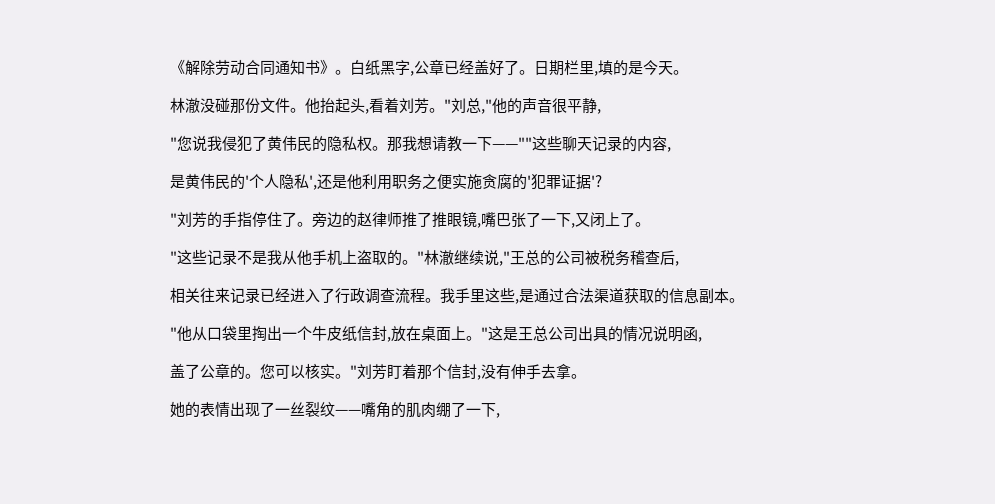《解除劳动合同通知书》。白纸黑字,公章已经盖好了。日期栏里,填的是今天。

林澈没碰那份文件。他抬起头,看着刘芳。"刘总,"他的声音很平静,

"您说我侵犯了黄伟民的隐私权。那我想请教一下——""这些聊天记录的内容,

是黄伟民的'个人隐私',还是他利用职务之便实施贪腐的'犯罪证据'?

"刘芳的手指停住了。旁边的赵律师推了推眼镜,嘴巴张了一下,又闭上了。

"这些记录不是我从他手机上盗取的。"林澈继续说,"王总的公司被税务稽查后,

相关往来记录已经进入了行政调查流程。我手里这些,是通过合法渠道获取的信息副本。

"他从口袋里掏出一个牛皮纸信封,放在桌面上。"这是王总公司出具的情况说明函,

盖了公章的。您可以核实。"刘芳盯着那个信封,没有伸手去拿。

她的表情出现了一丝裂纹——嘴角的肌肉绷了一下,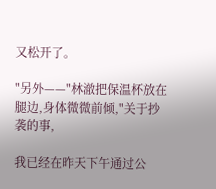又松开了。

"另外——"林澈把保温杯放在腿边,身体微微前倾,"关于抄袭的事,

我已经在昨天下午通过公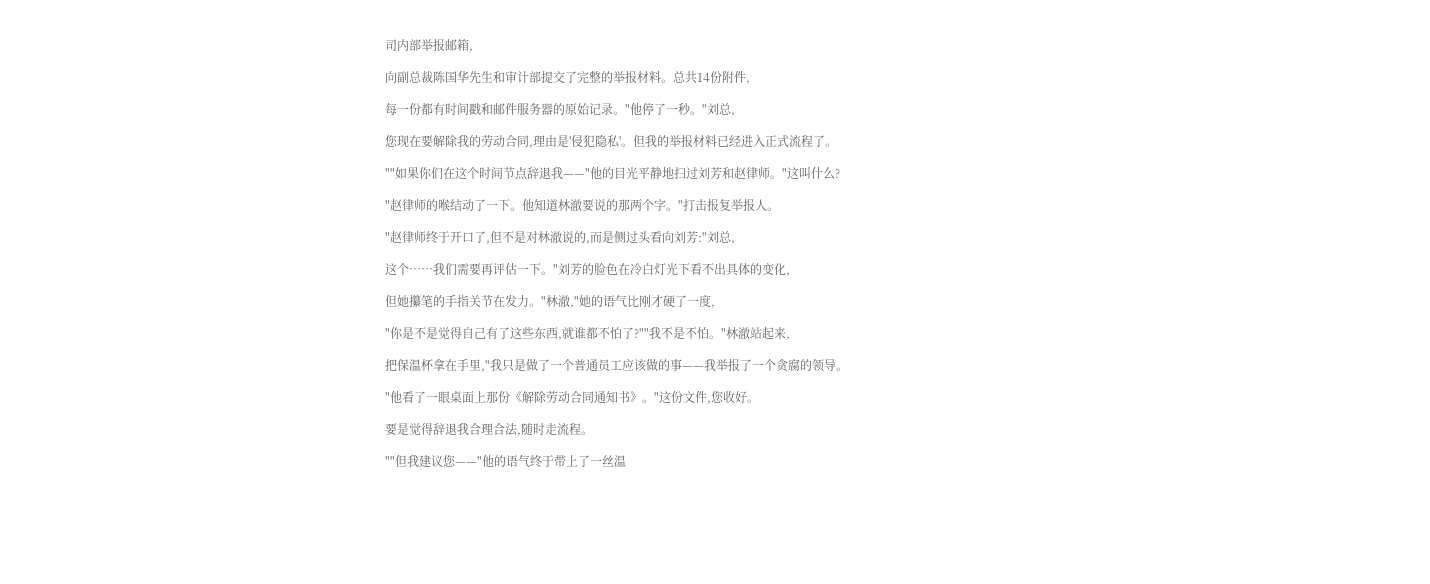司内部举报邮箱,

向副总裁陈国华先生和审计部提交了完整的举报材料。总共14份附件,

每一份都有时间戳和邮件服务器的原始记录。"他停了一秒。"刘总,

您现在要解除我的劳动合同,理由是'侵犯隐私'。但我的举报材料已经进入正式流程了。

""如果你们在这个时间节点辞退我——"他的目光平静地扫过刘芳和赵律师。"这叫什么?

"赵律师的喉结动了一下。他知道林澈要说的那两个字。"打击报复举报人。

"赵律师终于开口了,但不是对林澈说的,而是侧过头看向刘芳:"刘总,

这个……我们需要再评估一下。"刘芳的脸色在冷白灯光下看不出具体的变化,

但她攥笔的手指关节在发力。"林澈,"她的语气比刚才硬了一度,

"你是不是觉得自己有了这些东西,就谁都不怕了?""我不是不怕。"林澈站起来,

把保温杯拿在手里,"我只是做了一个普通员工应该做的事——我举报了一个贪腐的领导。

"他看了一眼桌面上那份《解除劳动合同通知书》。"这份文件,您收好。

要是觉得辞退我合理合法,随时走流程。

""但我建议您——"他的语气终于带上了一丝温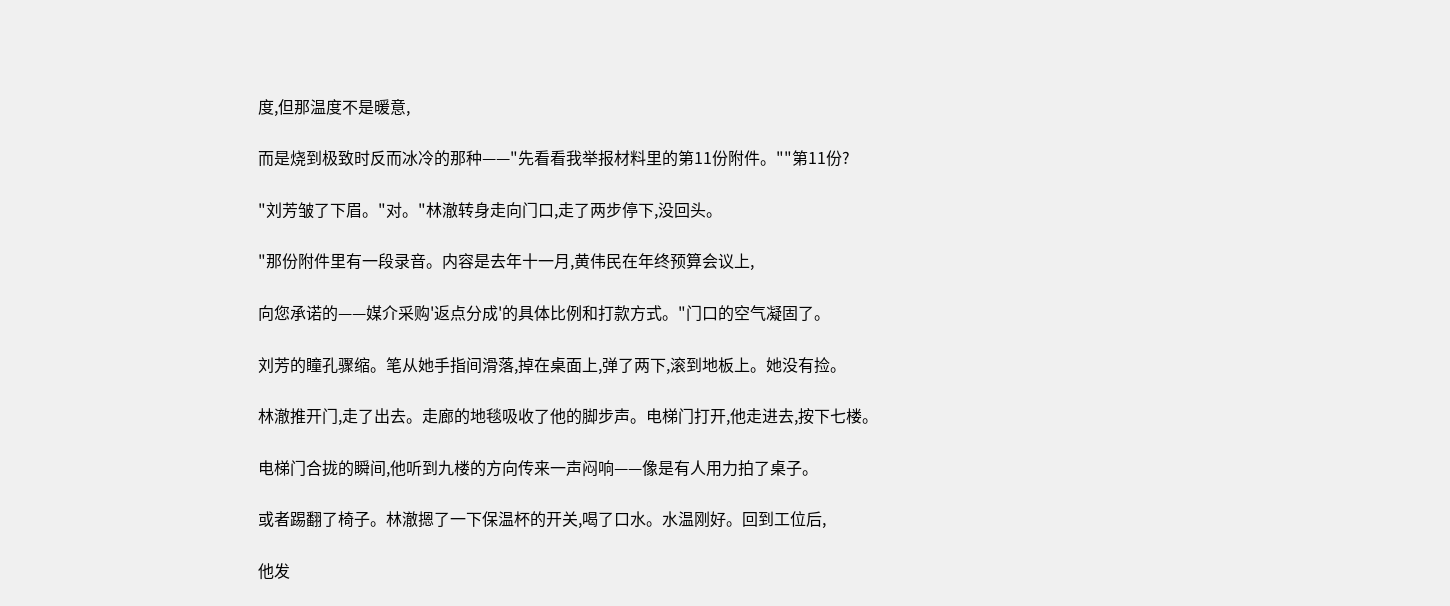度,但那温度不是暖意,

而是烧到极致时反而冰冷的那种——"先看看我举报材料里的第11份附件。""第11份?

"刘芳皱了下眉。"对。"林澈转身走向门口,走了两步停下,没回头。

"那份附件里有一段录音。内容是去年十一月,黄伟民在年终预算会议上,

向您承诺的——媒介采购'返点分成'的具体比例和打款方式。"门口的空气凝固了。

刘芳的瞳孔骤缩。笔从她手指间滑落,掉在桌面上,弹了两下,滚到地板上。她没有捡。

林澈推开门,走了出去。走廊的地毯吸收了他的脚步声。电梯门打开,他走进去,按下七楼。

电梯门合拢的瞬间,他听到九楼的方向传来一声闷响——像是有人用力拍了桌子。

或者踢翻了椅子。林澈摁了一下保温杯的开关,喝了口水。水温刚好。回到工位后,

他发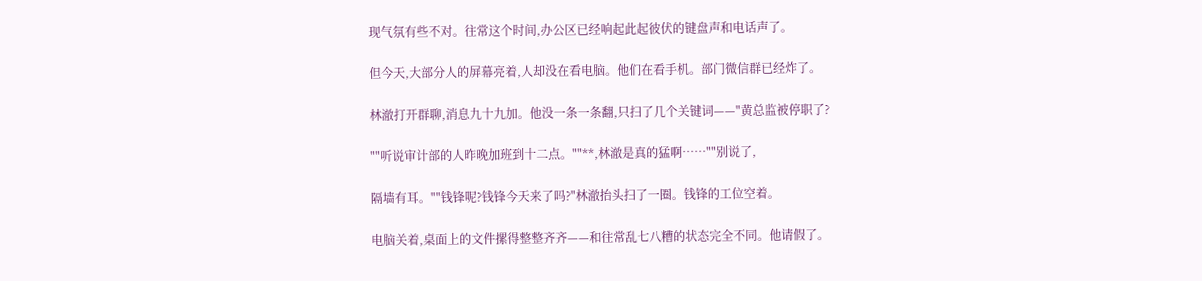现气氛有些不对。往常这个时间,办公区已经响起此起彼伏的键盘声和电话声了。

但今天,大部分人的屏幕亮着,人却没在看电脑。他们在看手机。部门微信群已经炸了。

林澈打开群聊,消息九十九加。他没一条一条翻,只扫了几个关键词——"黄总监被停职了?

""听说审计部的人昨晚加班到十二点。""**,林澈是真的猛啊……""别说了,

隔墙有耳。""钱锋呢?钱锋今天来了吗?"林澈抬头扫了一圈。钱锋的工位空着。

电脑关着,桌面上的文件摞得整整齐齐——和往常乱七八糟的状态完全不同。他请假了。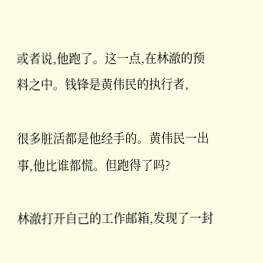或者说,他跑了。这一点,在林澈的预料之中。钱锋是黄伟民的执行者,

很多脏活都是他经手的。黄伟民一出事,他比谁都慌。但跑得了吗?

林澈打开自己的工作邮箱,发现了一封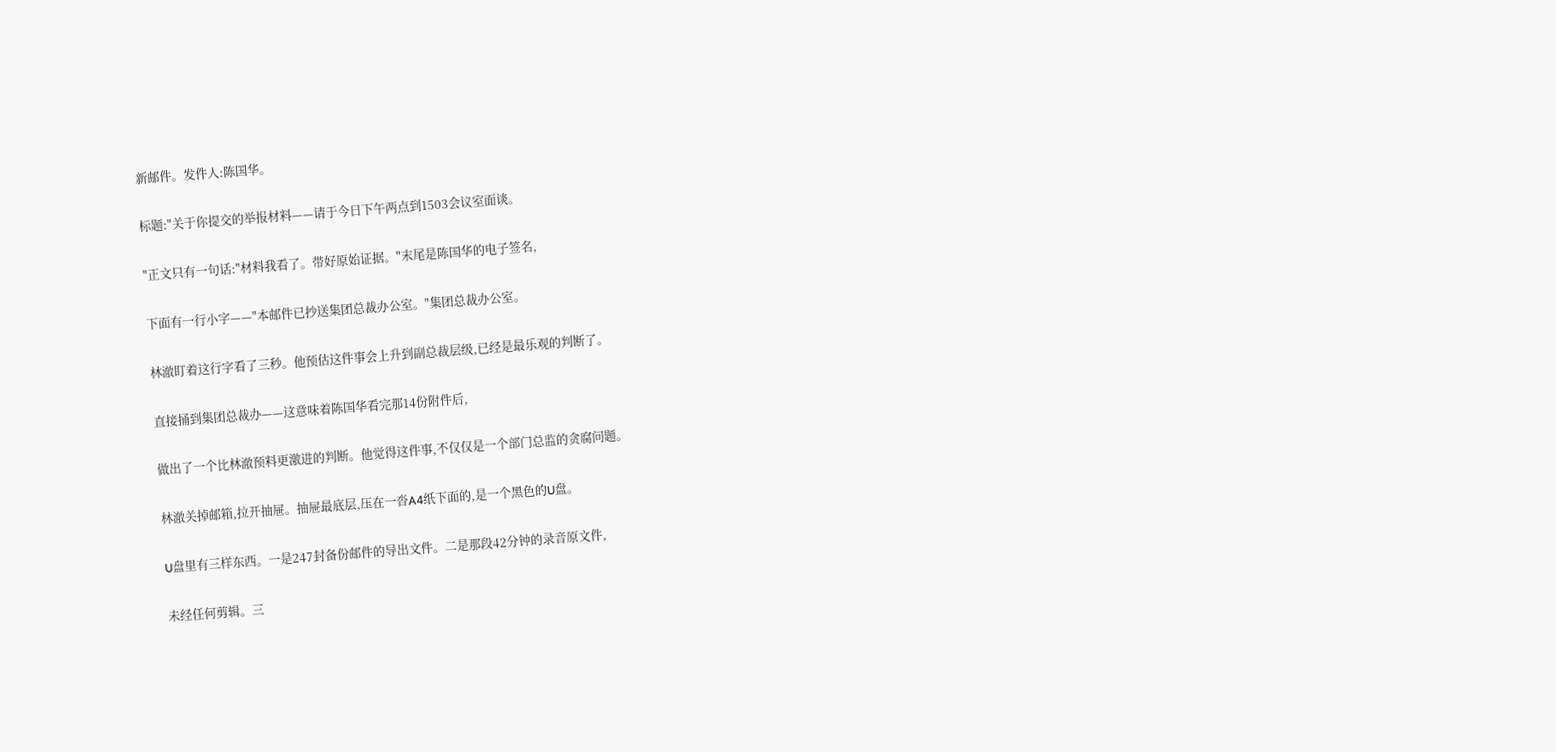新邮件。发件人:陈国华。

标题:"关于你提交的举报材料——请于今日下午两点到1503会议室面谈。

"正文只有一句话:"材料我看了。带好原始证据。"末尾是陈国华的电子签名,

下面有一行小字——"本邮件已抄送集团总裁办公室。"集团总裁办公室。

林澈盯着这行字看了三秒。他预估这件事会上升到副总裁层级,已经是最乐观的判断了。

直接捅到集团总裁办——这意味着陈国华看完那14份附件后,

做出了一个比林澈预料更激进的判断。他觉得这件事,不仅仅是一个部门总监的贪腐问题。

林澈关掉邮箱,拉开抽屉。抽屉最底层,压在一沓A4纸下面的,是一个黑色的U盘。

U盘里有三样东西。一是247封备份邮件的导出文件。二是那段42分钟的录音原文件,

未经任何剪辑。三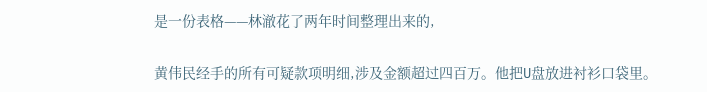是一份表格——林澈花了两年时间整理出来的,

黄伟民经手的所有可疑款项明细,涉及金额超过四百万。他把U盘放进衬衫口袋里。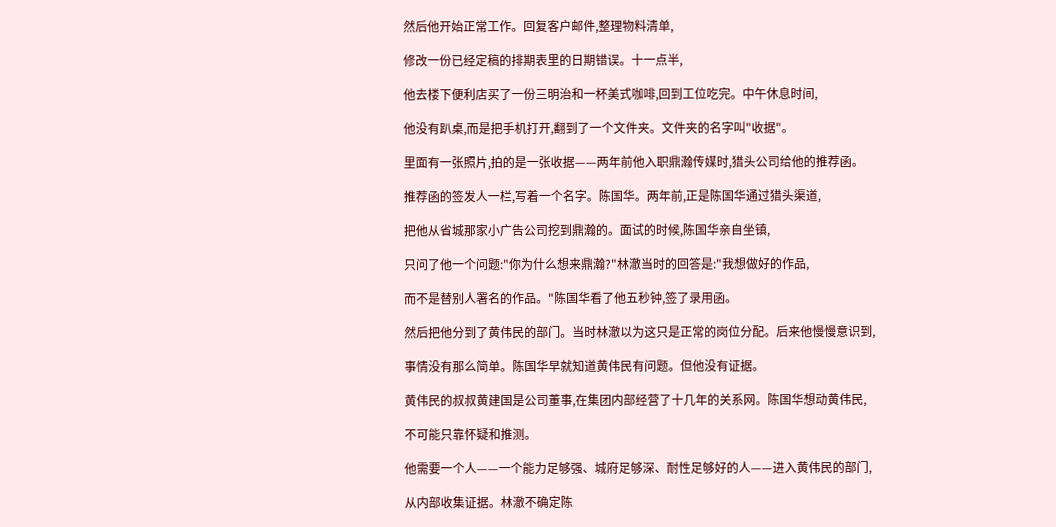然后他开始正常工作。回复客户邮件,整理物料清单,

修改一份已经定稿的排期表里的日期错误。十一点半,

他去楼下便利店买了一份三明治和一杯美式咖啡,回到工位吃完。中午休息时间,

他没有趴桌,而是把手机打开,翻到了一个文件夹。文件夹的名字叫"收据"。

里面有一张照片,拍的是一张收据——两年前他入职鼎瀚传媒时,猎头公司给他的推荐函。

推荐函的签发人一栏,写着一个名字。陈国华。两年前,正是陈国华通过猎头渠道,

把他从省城那家小广告公司挖到鼎瀚的。面试的时候,陈国华亲自坐镇,

只问了他一个问题:"你为什么想来鼎瀚?"林澈当时的回答是:"我想做好的作品,

而不是替别人署名的作品。"陈国华看了他五秒钟,签了录用函。

然后把他分到了黄伟民的部门。当时林澈以为这只是正常的岗位分配。后来他慢慢意识到,

事情没有那么简单。陈国华早就知道黄伟民有问题。但他没有证据。

黄伟民的叔叔黄建国是公司董事,在集团内部经营了十几年的关系网。陈国华想动黄伟民,

不可能只靠怀疑和推测。

他需要一个人——一个能力足够强、城府足够深、耐性足够好的人——进入黄伟民的部门,

从内部收集证据。林澈不确定陈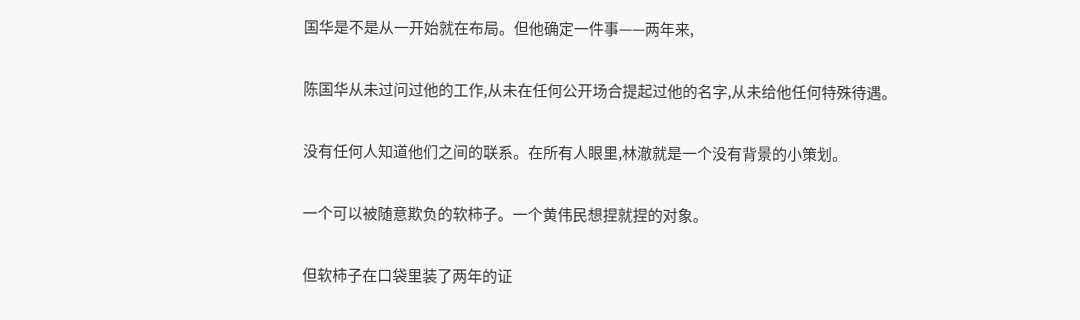国华是不是从一开始就在布局。但他确定一件事——两年来,

陈国华从未过问过他的工作,从未在任何公开场合提起过他的名字,从未给他任何特殊待遇。

没有任何人知道他们之间的联系。在所有人眼里,林澈就是一个没有背景的小策划。

一个可以被随意欺负的软柿子。一个黄伟民想捏就捏的对象。

但软柿子在口袋里装了两年的证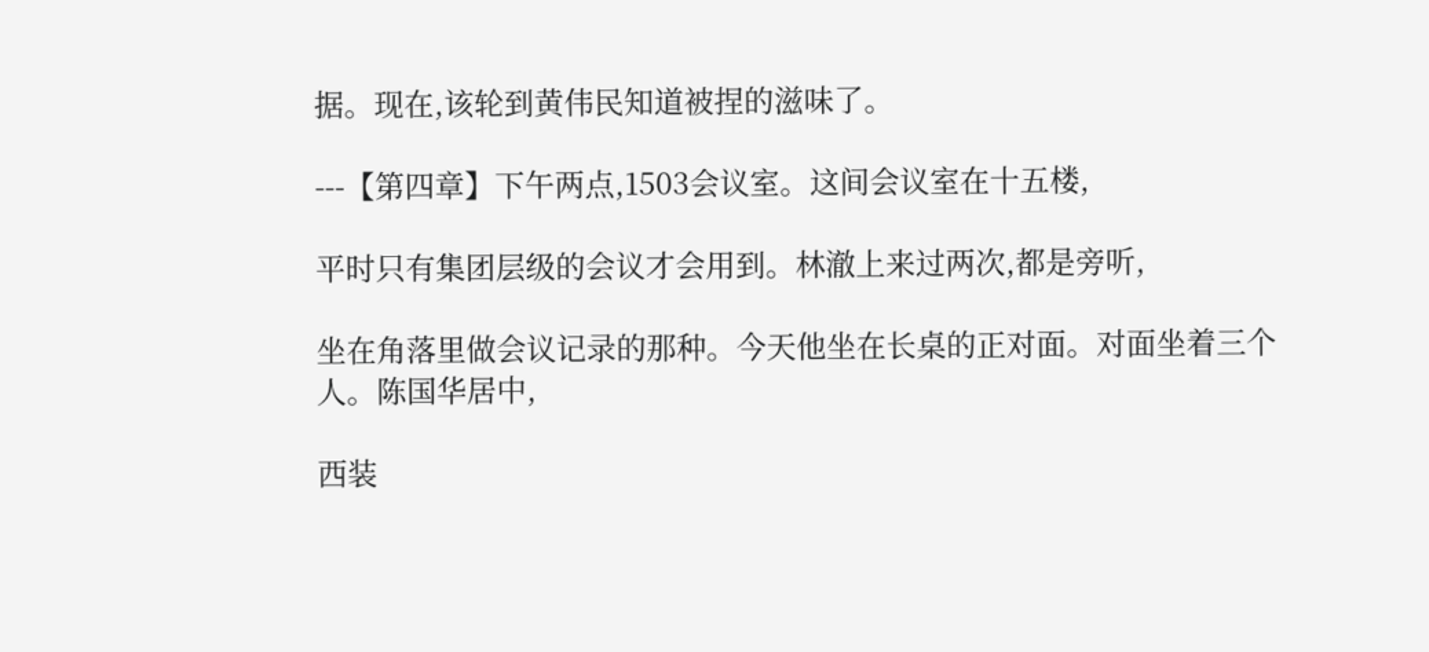据。现在,该轮到黄伟民知道被捏的滋味了。

---【第四章】下午两点,1503会议室。这间会议室在十五楼,

平时只有集团层级的会议才会用到。林澈上来过两次,都是旁听,

坐在角落里做会议记录的那种。今天他坐在长桌的正对面。对面坐着三个人。陈国华居中,

西装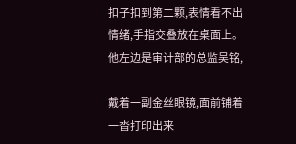扣子扣到第二颗,表情看不出情绪,手指交叠放在桌面上。他左边是审计部的总监吴铭,

戴着一副金丝眼镜,面前铺着一沓打印出来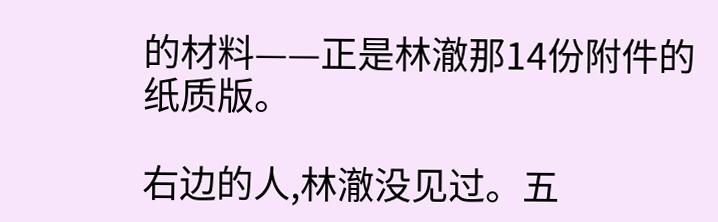的材料——正是林澈那14份附件的纸质版。

右边的人,林澈没见过。五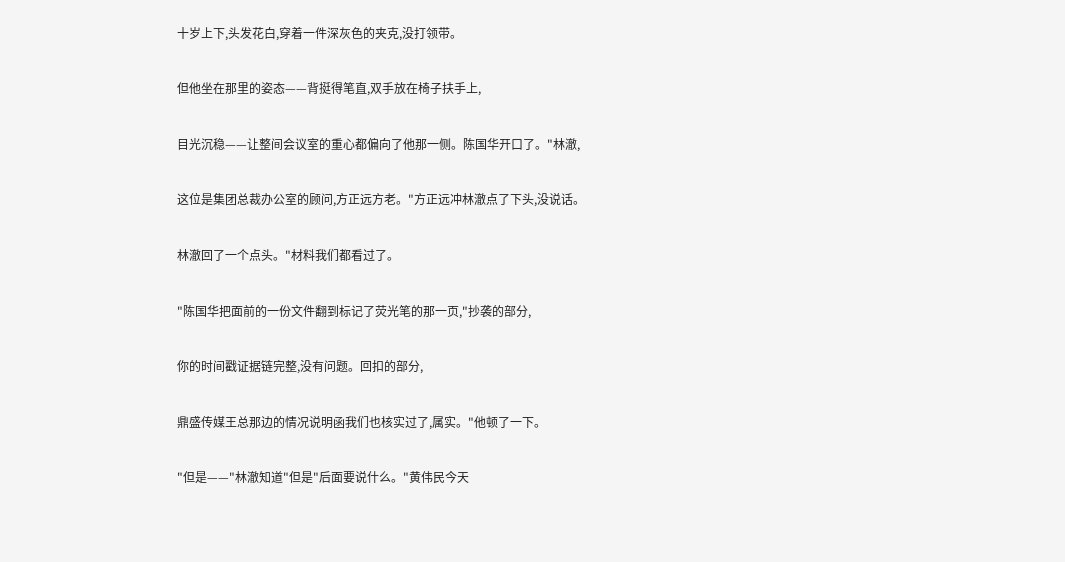十岁上下,头发花白,穿着一件深灰色的夹克,没打领带。

但他坐在那里的姿态——背挺得笔直,双手放在椅子扶手上,

目光沉稳——让整间会议室的重心都偏向了他那一侧。陈国华开口了。"林澈,

这位是集团总裁办公室的顾问,方正远方老。"方正远冲林澈点了下头,没说话。

林澈回了一个点头。"材料我们都看过了。

"陈国华把面前的一份文件翻到标记了荧光笔的那一页,"抄袭的部分,

你的时间戳证据链完整,没有问题。回扣的部分,

鼎盛传媒王总那边的情况说明函我们也核实过了,属实。"他顿了一下。

"但是——"林澈知道"但是"后面要说什么。"黄伟民今天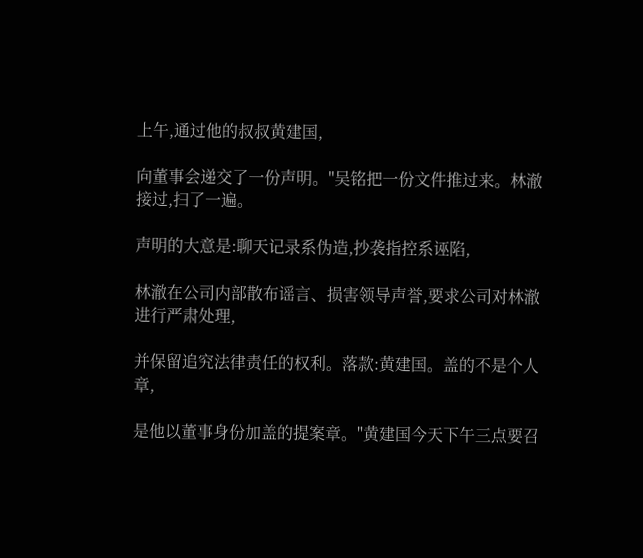上午,通过他的叔叔黄建国,

向董事会递交了一份声明。"吴铭把一份文件推过来。林澈接过,扫了一遍。

声明的大意是:聊天记录系伪造,抄袭指控系诬陷,

林澈在公司内部散布谣言、损害领导声誉,要求公司对林澈进行严肃处理,

并保留追究法律责任的权利。落款:黄建国。盖的不是个人章,

是他以董事身份加盖的提案章。"黄建国今天下午三点要召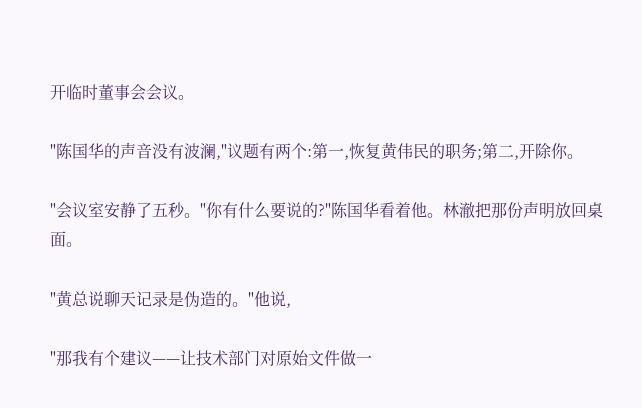开临时董事会会议。

"陈国华的声音没有波澜,"议题有两个:第一,恢复黄伟民的职务;第二,开除你。

"会议室安静了五秒。"你有什么要说的?"陈国华看着他。林澈把那份声明放回桌面。

"黄总说聊天记录是伪造的。"他说,

"那我有个建议——让技术部门对原始文件做一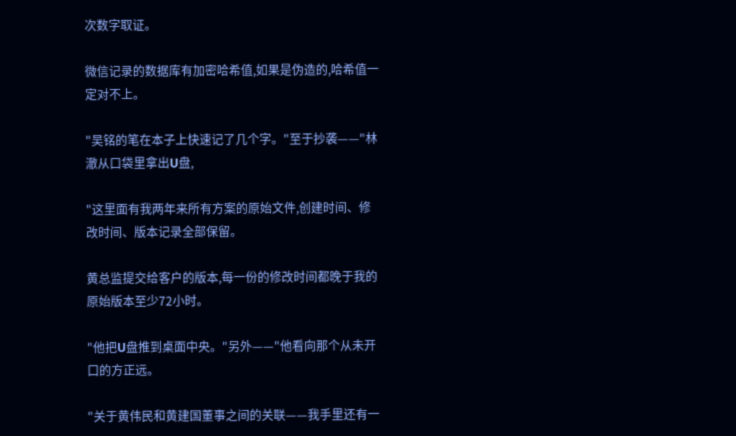次数字取证。

微信记录的数据库有加密哈希值,如果是伪造的,哈希值一定对不上。

"吴铭的笔在本子上快速记了几个字。"至于抄袭——"林澈从口袋里拿出U盘,

"这里面有我两年来所有方案的原始文件,创建时间、修改时间、版本记录全部保留。

黄总监提交给客户的版本,每一份的修改时间都晚于我的原始版本至少72小时。

"他把U盘推到桌面中央。"另外——"他看向那个从未开口的方正远。

"关于黄伟民和黄建国董事之间的关联——我手里还有一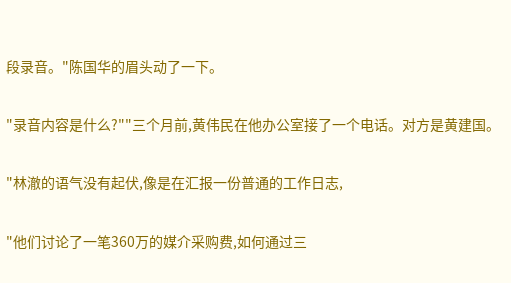段录音。"陈国华的眉头动了一下。

"录音内容是什么?""三个月前,黄伟民在他办公室接了一个电话。对方是黄建国。

"林澈的语气没有起伏,像是在汇报一份普通的工作日志,

"他们讨论了一笔360万的媒介采购费,如何通过三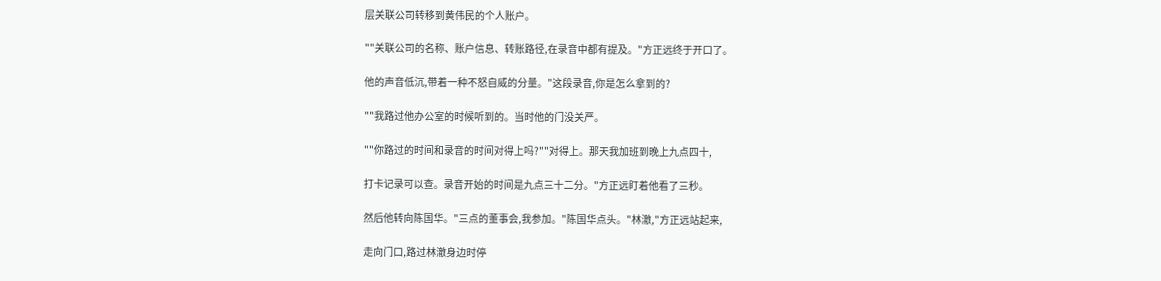层关联公司转移到黄伟民的个人账户。

""关联公司的名称、账户信息、转账路径,在录音中都有提及。"方正远终于开口了。

他的声音低沉,带着一种不怒自威的分量。"这段录音,你是怎么拿到的?

""我路过他办公室的时候听到的。当时他的门没关严。

""你路过的时间和录音的时间对得上吗?""对得上。那天我加班到晚上九点四十,

打卡记录可以查。录音开始的时间是九点三十二分。"方正远盯着他看了三秒。

然后他转向陈国华。"三点的董事会,我参加。"陈国华点头。"林澈,"方正远站起来,

走向门口,路过林澈身边时停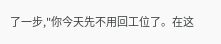了一步,"你今天先不用回工位了。在这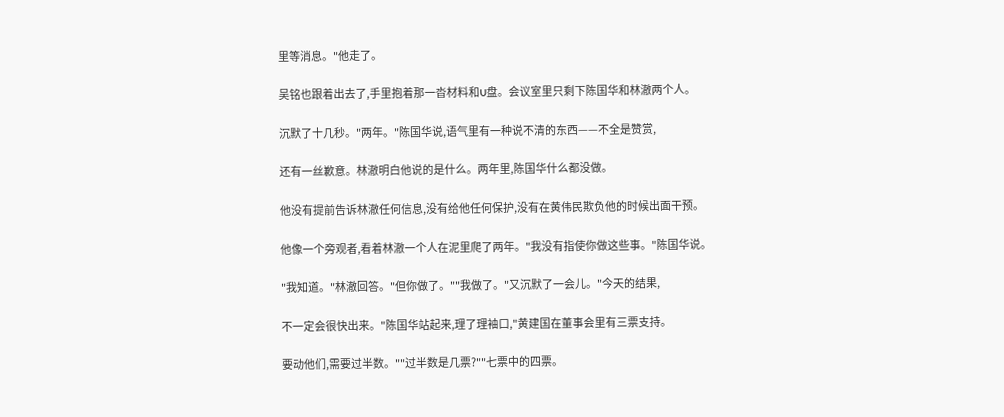里等消息。"他走了。

吴铭也跟着出去了,手里抱着那一沓材料和U盘。会议室里只剩下陈国华和林澈两个人。

沉默了十几秒。"两年。"陈国华说,语气里有一种说不清的东西——不全是赞赏,

还有一丝歉意。林澈明白他说的是什么。两年里,陈国华什么都没做。

他没有提前告诉林澈任何信息,没有给他任何保护,没有在黄伟民欺负他的时候出面干预。

他像一个旁观者,看着林澈一个人在泥里爬了两年。"我没有指使你做这些事。"陈国华说。

"我知道。"林澈回答。"但你做了。""我做了。"又沉默了一会儿。"今天的结果,

不一定会很快出来。"陈国华站起来,理了理袖口,"黄建国在董事会里有三票支持。

要动他们,需要过半数。""过半数是几票?""七票中的四票。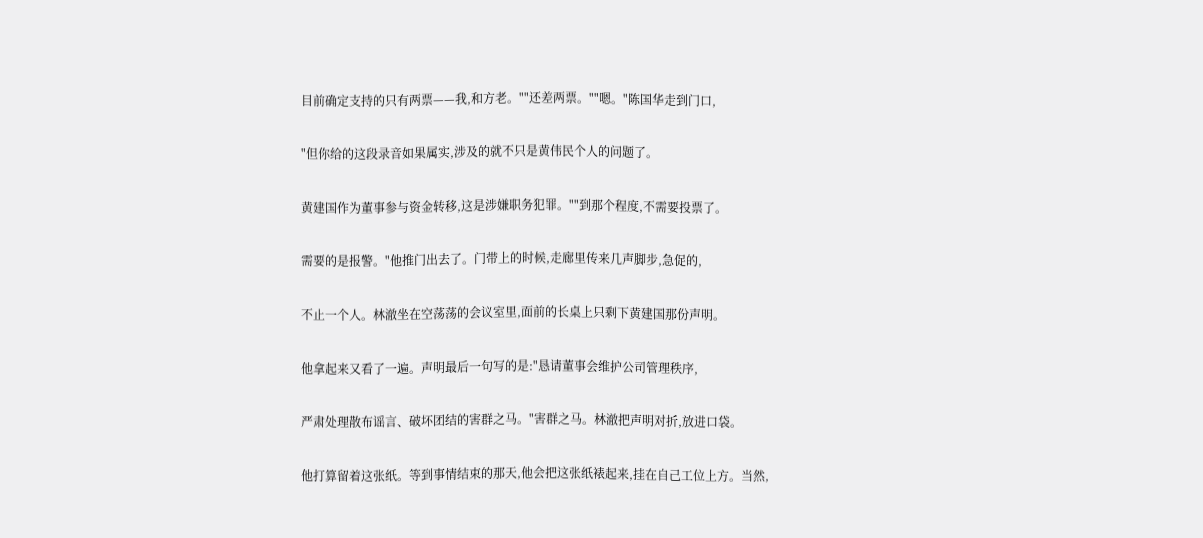目前确定支持的只有两票——我,和方老。""还差两票。""嗯。"陈国华走到门口,

"但你给的这段录音如果属实,涉及的就不只是黄伟民个人的问题了。

黄建国作为董事参与资金转移,这是涉嫌职务犯罪。""到那个程度,不需要投票了。

需要的是报警。"他推门出去了。门带上的时候,走廊里传来几声脚步,急促的,

不止一个人。林澈坐在空荡荡的会议室里,面前的长桌上只剩下黄建国那份声明。

他拿起来又看了一遍。声明最后一句写的是:"恳请董事会维护公司管理秩序,

严肃处理散布谣言、破坏团结的害群之马。"害群之马。林澈把声明对折,放进口袋。

他打算留着这张纸。等到事情结束的那天,他会把这张纸裱起来,挂在自己工位上方。当然,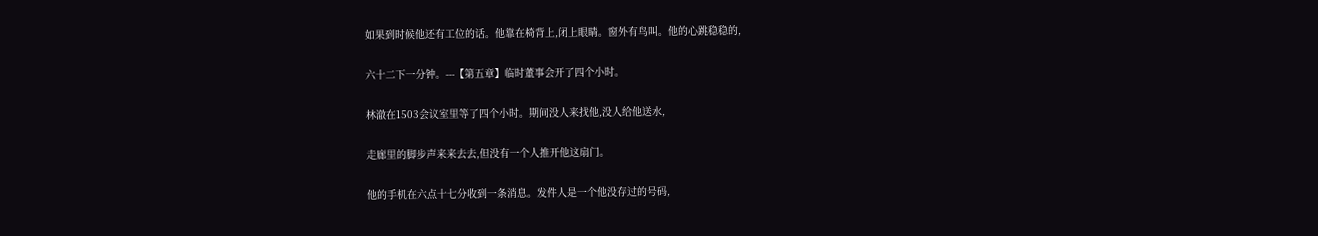如果到时候他还有工位的话。他靠在椅背上,闭上眼睛。窗外有鸟叫。他的心跳稳稳的,

六十二下一分钟。---【第五章】临时董事会开了四个小时。

林澈在1503会议室里等了四个小时。期间没人来找他,没人给他送水,

走廊里的脚步声来来去去,但没有一个人推开他这扇门。

他的手机在六点十七分收到一条消息。发件人是一个他没存过的号码,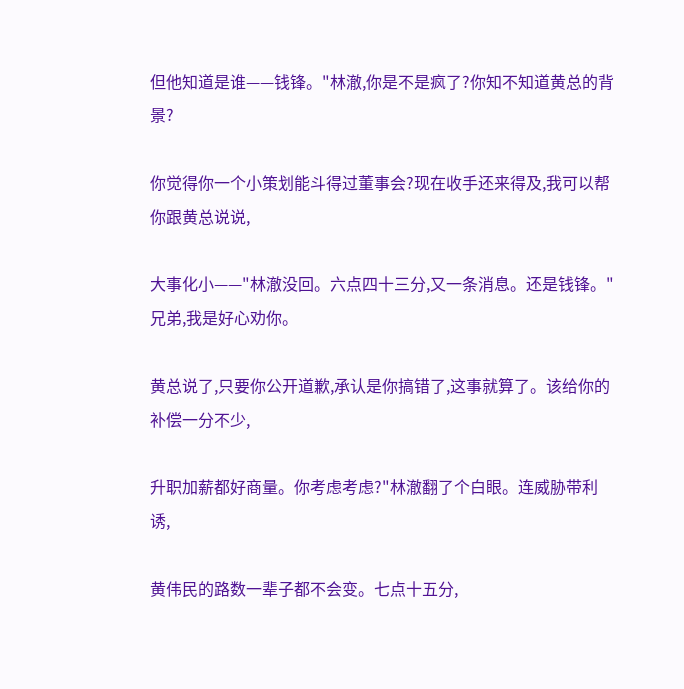但他知道是谁——钱锋。"林澈,你是不是疯了?你知不知道黄总的背景?

你觉得你一个小策划能斗得过董事会?现在收手还来得及,我可以帮你跟黄总说说,

大事化小——"林澈没回。六点四十三分,又一条消息。还是钱锋。"兄弟,我是好心劝你。

黄总说了,只要你公开道歉,承认是你搞错了,这事就算了。该给你的补偿一分不少,

升职加薪都好商量。你考虑考虑?"林澈翻了个白眼。连威胁带利诱,

黄伟民的路数一辈子都不会变。七点十五分,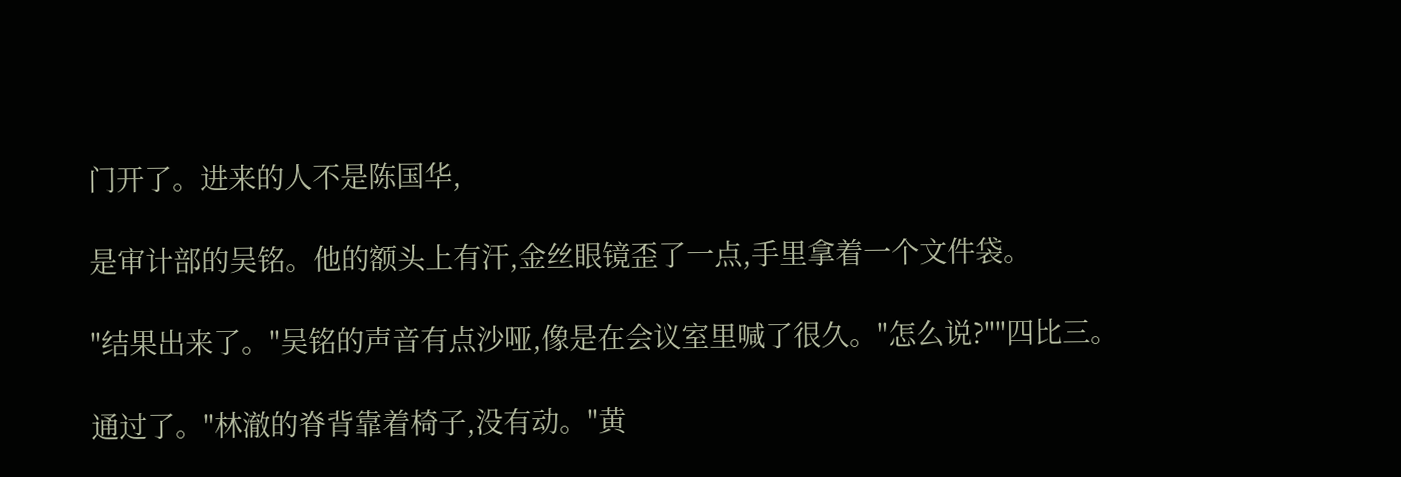门开了。进来的人不是陈国华,

是审计部的吴铭。他的额头上有汗,金丝眼镜歪了一点,手里拿着一个文件袋。

"结果出来了。"吴铭的声音有点沙哑,像是在会议室里喊了很久。"怎么说?""四比三。

通过了。"林澈的脊背靠着椅子,没有动。"黄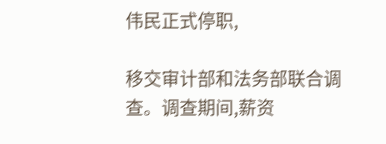伟民正式停职,

移交审计部和法务部联合调查。调查期间,薪资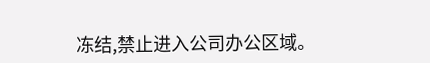冻结,禁止进入公司办公区域。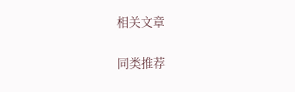相关文章

同类推荐